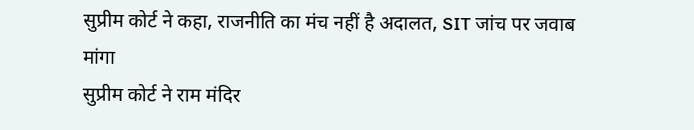सुप्रीम कोर्ट ने कहा, राजनीति का मंच नहीं है अदालत, SIT जांच पर जवाब मांगा
सुप्रीम कोर्ट ने राम मंदिर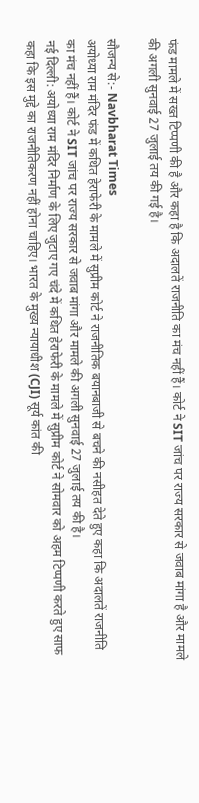फंड मामले में सख्त टिप्पणी की है और कहा है कि अदालतें राजनीति का मंच नहीं हैं। कोर्ट ने SIT जांच पर राज्य सरकार से जवाब मांगा है और मामले की अगली सुनवाई 27 जुलाई तय की गई है।

सौजन्य से:- Navbharat Times
अयोध्या राम मंदिर फंड में कथित हेराफेरी के मामले में सुप्रीम कोर्ट ने राजनीतिक बयानबाजी से बचने की नसीहत देते हुए कहा कि अदालतें राजनीति का मंच नहीं हैं। कोर्ट ने SIT जांच पर राज्य सरकार से जवाब मांगा और मामले की अगली सुनवाई 27 जुलाई तय की है।
नई दिल्ली: अयोध्या राम मंदिर निर्माण के लिए जुटाए गए चंदे में कथित हेराफेरी के मामले में सुप्रीम कोर्ट ने सोमवार को अहम टिप्पणी करते हुए साफ कहा कि इस मुद्दे का राजनीतिकरण नहीं होना चाहिए। भारत के मुख्य न्यायाधीश (CJI) सूर्य कांत की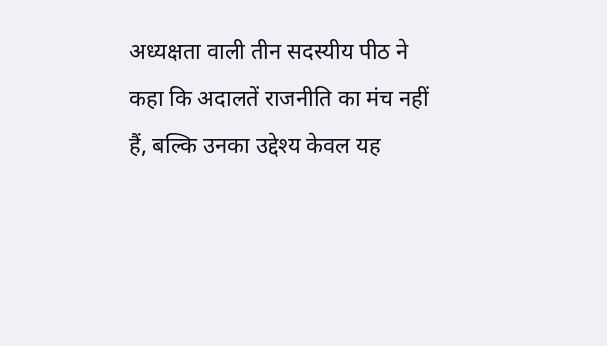अध्यक्षता वाली तीन सदस्यीय पीठ ने कहा कि अदालतें राजनीति का मंच नहीं हैं, बल्कि उनका उद्देश्य केवल यह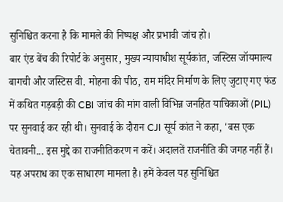सुनिश्चित करना है कि मामले की निष्पक्ष और प्रभावी जांच हो।
बार एंड बेंच की रिपोर्ट के अनुसार, मुख्य न्यायाधीश सूर्यकांत, जस्टिस जॉयमाल्य बागची और जस्टिस वी. मोहना की पीठ, राम मंदिर निर्माण के लिए जुटाए गए फंड में कथित गड़बड़ी की CBI जांच की मांग वाली विभिन्न जनहित याचिकाओं (PIL) पर सुनवाई कर रही थी। सुनवाई के दौरान CJI सूर्य कांत ने कहा, 'बस एक चेतावनी... इस मुद्दे का राजनीतिकरण न करें। अदालतें राजनीति की जगह नहीं हैं। यह अपराध का एक साधारण मामला है। हमें केवल यह सुनिश्चित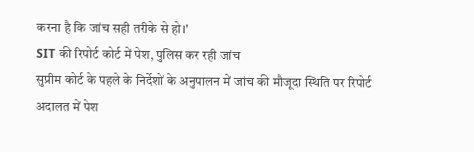करना है कि जांच सही तरीके से हो।'
SIT की रिपोर्ट कोर्ट में पेश, पुलिस कर रही जांच
सुप्रीम कोर्ट के पहले के निर्देशों के अनुपालन में जांच की मौजूदा स्थिति पर रिपोर्ट अदालत में पेश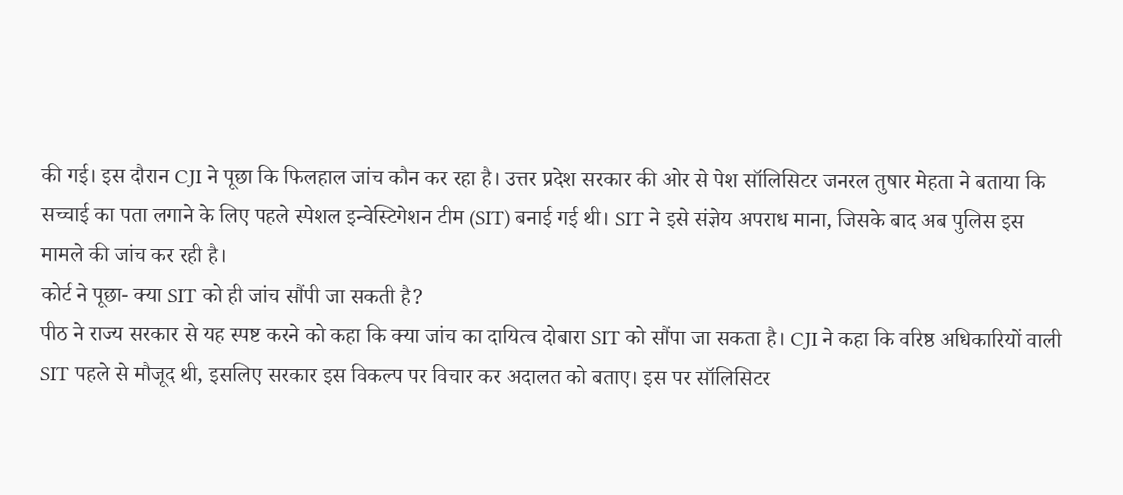की गई। इस दौरान CJI ने पूछा कि फिलहाल जांच कौन कर रहा है। उत्तर प्रदेश सरकार की ओर से पेश सॉलिसिटर जनरल तुषार मेहता ने बताया कि सच्चाई का पता लगाने के लिए पहले स्पेशल इन्वेस्टिगेशन टीम (SIT) बनाई गई थी। SIT ने इसे संज्ञेय अपराध माना, जिसके बाद अब पुलिस इस मामले की जांच कर रही है।
कोर्ट ने पूछा- क्या SIT को ही जांच सौंपी जा सकती है?
पीठ ने राज्य सरकार से यह स्पष्ट करने को कहा कि क्या जांच का दायित्व दोबारा SIT को सौंपा जा सकता है। CJI ने कहा कि वरिष्ठ अधिकारियों वाली SIT पहले से मौजूद थी, इसलिए सरकार इस विकल्प पर विचार कर अदालत को बताए। इस पर सॉलिसिटर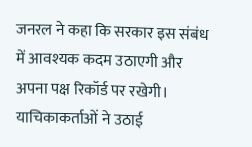जनरल ने कहा कि सरकार इस संबंध में आवश्यक कदम उठाएगी और अपना पक्ष रिकॉर्ड पर रखेगी।
याचिकाकर्ताओं ने उठाई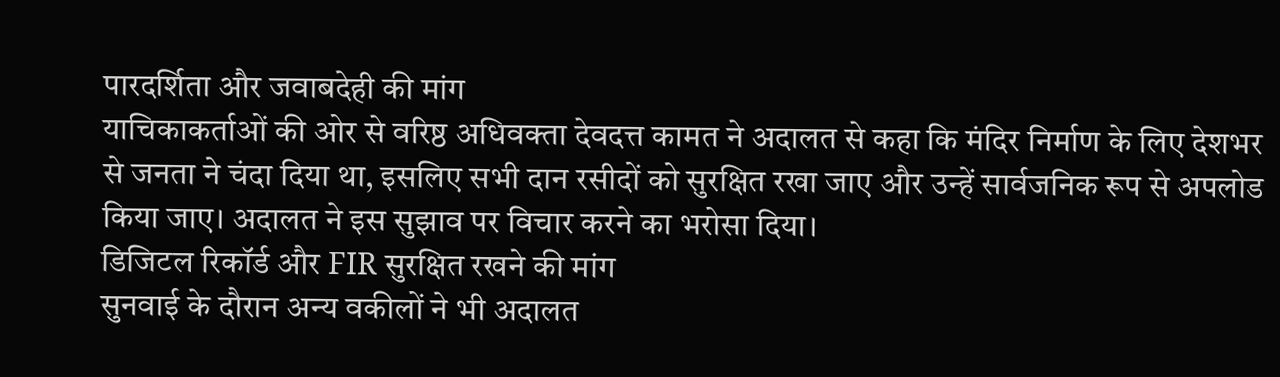पारदर्शिता और जवाबदेही की मांग
याचिकाकर्ताओं की ओर से वरिष्ठ अधिवक्ता देवदत्त कामत ने अदालत से कहा कि मंदिर निर्माण के लिए देशभर से जनता ने चंदा दिया था, इसलिए सभी दान रसीदों को सुरक्षित रखा जाए और उन्हें सार्वजनिक रूप से अपलोड किया जाए। अदालत ने इस सुझाव पर विचार करने का भरोसा दिया।
डिजिटल रिकॉर्ड और FIR सुरक्षित रखने की मांग
सुनवाई के दौरान अन्य वकीलों ने भी अदालत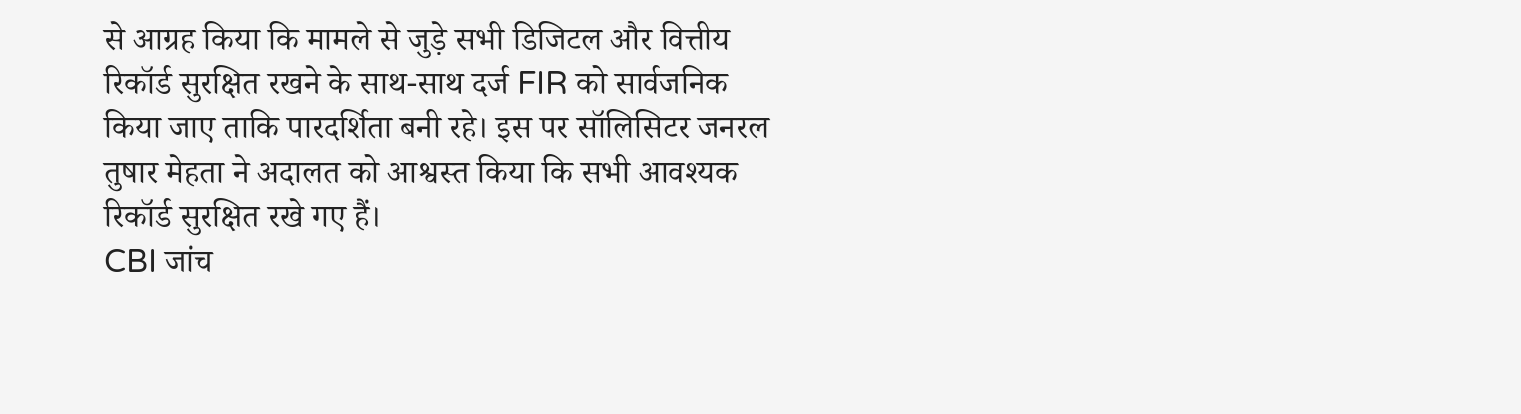से आग्रह किया कि मामले से जुड़े सभी डिजिटल और वित्तीय रिकॉर्ड सुरक्षित रखने के साथ-साथ दर्ज FIR को सार्वजनिक किया जाए ताकि पारदर्शिता बनी रहे। इस पर सॉलिसिटर जनरल तुषार मेहता ने अदालत को आश्वस्त किया कि सभी आवश्यक रिकॉर्ड सुरक्षित रखे गए हैं।
CBI जांच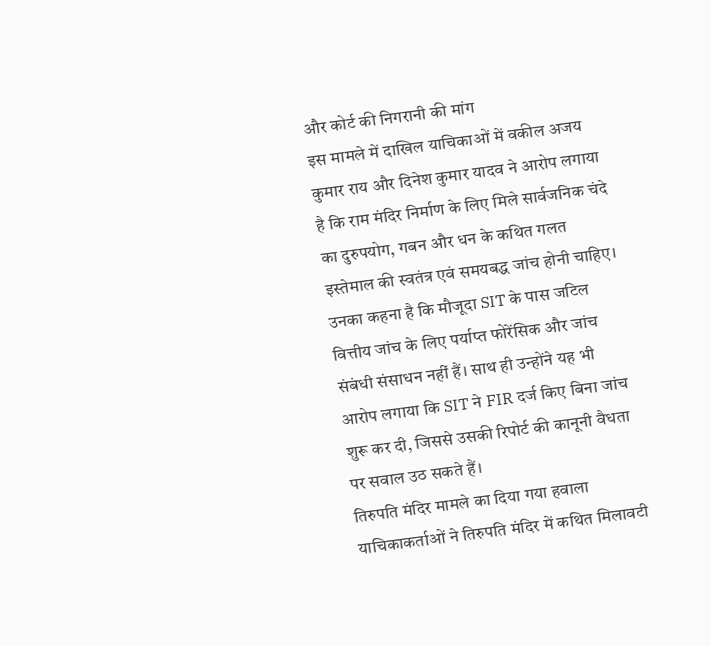और कोर्ट की निगरानी की मांग
इस मामले में दाखिल याचिकाओं में वकील अजय कुमार राय और दिनेश कुमार यादव ने आरोप लगाया है कि राम मंदिर निर्माण के लिए मिले सार्वजनिक चंदे का दुरुपयोग, गबन और धन के कथित गलत इस्तेमाल की स्वतंत्र एवं समयबद्ध जांच होनी चाहिए। उनका कहना है कि मौजूदा SIT के पास जटिल वित्तीय जांच के लिए पर्याप्त फोरेंसिक और जांच संबंधी संसाधन नहीं हैं। साथ ही उन्होंने यह भी आरोप लगाया कि SIT ने FIR दर्ज किए बिना जांच शुरू कर दी, जिससे उसकी रिपोर्ट की कानूनी वैधता पर सवाल उठ सकते हैं।
तिरुपति मंदिर मामले का दिया गया हवाला
याचिकाकर्ताओं ने तिरुपति मंदिर में कथित मिलावटी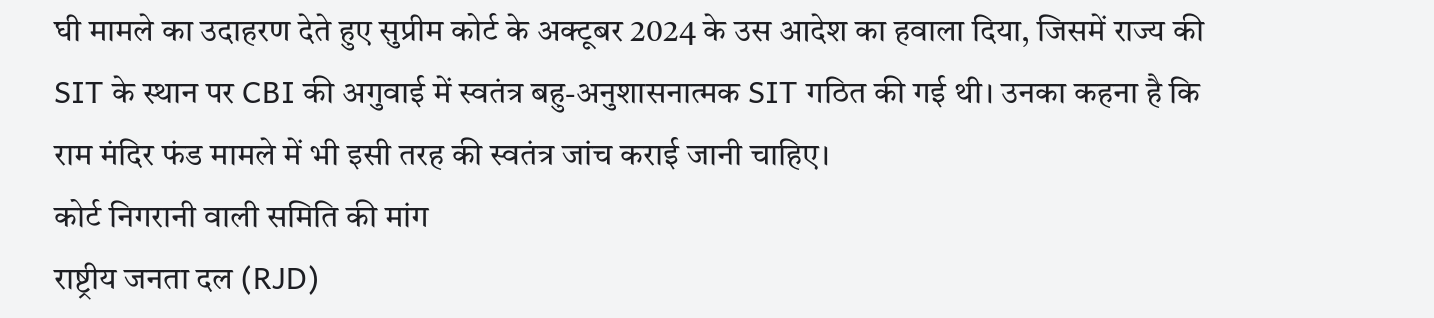घी मामले का उदाहरण देते हुए सुप्रीम कोर्ट के अक्टूबर 2024 के उस आदेश का हवाला दिया, जिसमें राज्य की SIT के स्थान पर CBI की अगुवाई में स्वतंत्र बहु-अनुशासनात्मक SIT गठित की गई थी। उनका कहना है कि राम मंदिर फंड मामले में भी इसी तरह की स्वतंत्र जांच कराई जानी चाहिए।
कोर्ट निगरानी वाली समिति की मांग
राष्ट्रीय जनता दल (RJD)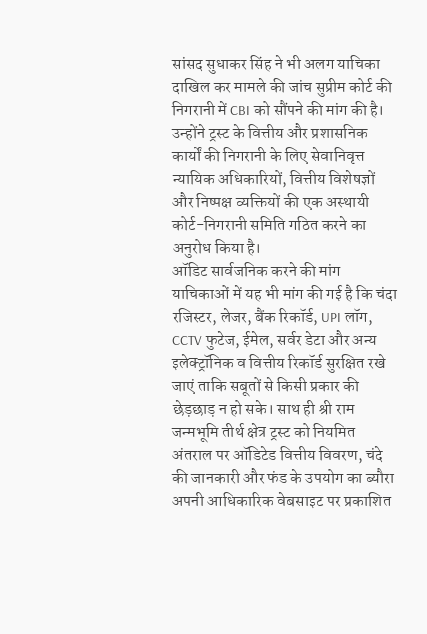सांसद सुधाकर सिंह ने भी अलग याचिका दाखिल कर मामले की जांच सुप्रीम कोर्ट की निगरानी में CBI को सौंपने की मांग की है। उन्होंने ट्रस्ट के वित्तीय और प्रशासनिक कार्यों की निगरानी के लिए सेवानिवृत्त न्यायिक अधिकारियों, वित्तीय विशेषज्ञों और निष्पक्ष व्यक्तियों की एक अस्थायी कोर्ट-निगरानी समिति गठित करने का अनुरोध किया है।
ऑडिट सार्वजनिक करने की मांग
याचिकाओं में यह भी मांग की गई है कि चंदा रजिस्टर, लेजर, बैंक रिकॉर्ड, UPI लॉग, CCTV फुटेज, ईमेल, सर्वर डेटा और अन्य इलेक्ट्रॉनिक व वित्तीय रिकॉर्ड सुरक्षित रखे जाएं ताकि सबूतों से किसी प्रकार की छेड़छाड़ न हो सके। साथ ही श्री राम जन्मभूमि तीर्थ क्षेत्र ट्रस्ट को नियमित अंतराल पर ऑडिटेड वित्तीय विवरण, चंदे की जानकारी और फंड के उपयोग का ब्यौरा अपनी आधिकारिक वेबसाइट पर प्रकाशित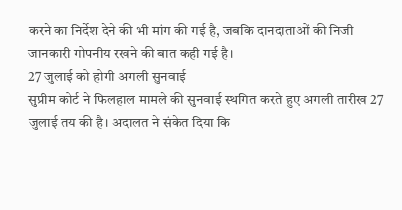करने का निर्देश देने की भी मांग की गई है, जबकि दानदाताओं की निजी जानकारी गोपनीय रखने की बात कही गई है।
27 जुलाई को होगी अगली सुनवाई
सुप्रीम कोर्ट ने फिलहाल मामले की सुनवाई स्थगित करते हुए अगली तारीख 27 जुलाई तय की है। अदालत ने संकेत दिया कि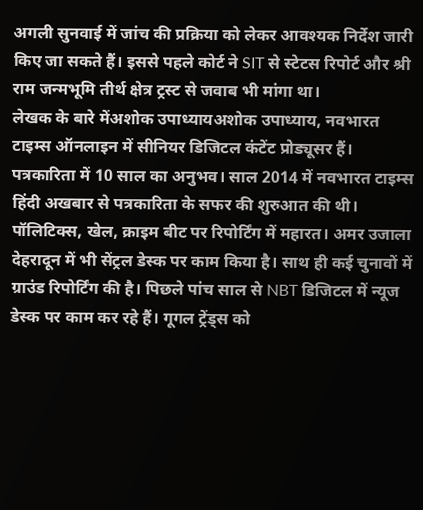अगली सुनवाई में जांच की प्रक्रिया को लेकर आवश्यक निर्देश जारी किए जा सकते हैं। इससे पहले कोर्ट ने SIT से स्टेटस रिपोर्ट और श्री राम जन्मभूमि तीर्थ क्षेत्र ट्रस्ट से जवाब भी मांगा था।
लेखक के बारे मेंअशोक उपाध्यायअशोक उपाध्याय, नवभारत टाइम्स ऑनलाइन में सीनियर डिजिटल कंटेंट प्रोड्यूसर हैं। पत्रकारिता में 10 साल का अनुभव। साल 2014 में नवभारत टाइम्स हिंदी अखबार से पत्रकारिता के सफर की शुरुआत की थी। पॉलिटिक्स, खेल, क्राइम बीट पर रिपोर्टिंग में महारत। अमर उजाला देहरादून में भी सेंट्रल डेस्क पर काम किया है। साथ ही कई चुनावों में ग्राउंड रिपोर्टिंग की है। पिछले पांच साल से NBT डिजिटल में न्यूज डेस्क पर काम कर रहे हैं। गूगल ट्रेंड्स को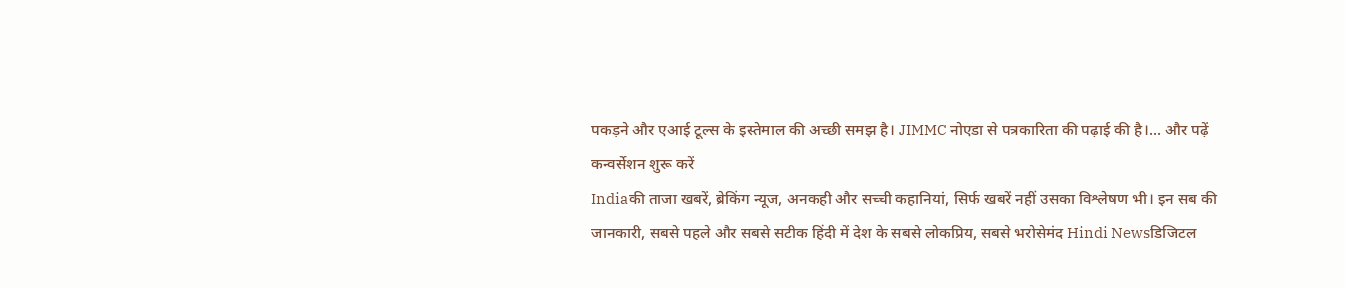पकड़ने और एआई टूल्स के इस्तेमाल की अच्छी समझ है। JIMMC नोएडा से पत्रकारिता की पढ़ाई की है।... और पढ़ें
कन्वर्सेशन शुरू करें
Indiaकी ताजा खबरें, ब्रेकिंग न्यूज, अनकही और सच्ची कहानियां, सिर्फ खबरें नहीं उसका विश्लेषण भी। इन सब की जानकारी, सबसे पहले और सबसे सटीक हिंदी में देश के सबसे लोकप्रिय, सबसे भरोसेमंद Hindi Newsडिजिटल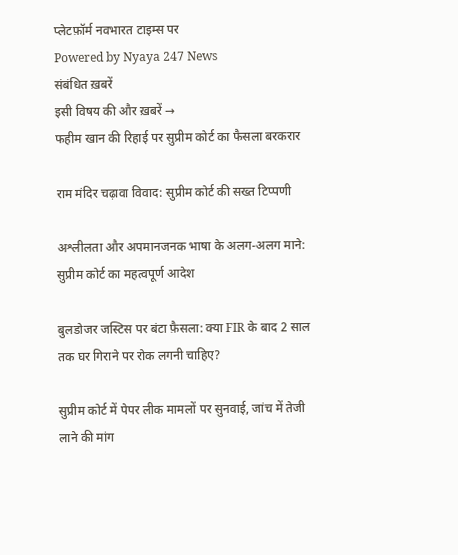प्लेटफ़ॉर्म नवभारत टाइम्स पर
Powered by Nyaya 247 News
संबंधित ख़बरें
इसी विषय की और ख़बरें →
फहीम खान की रिहाई पर सुप्रीम कोर्ट का फैसला बरकरार

राम मंदिर चढ़ावा विवाद: सुप्रीम कोर्ट की सख्त टिप्पणी

अश्लीलता और अपमानजनक भाषा के अलग-अलग माने: सुप्रीम कोर्ट का महत्वपूर्ण आदेश

बुलडोजर जस्टिस पर बंटा फ़ैसला: क्या FIR के बाद 2 साल तक घर गिराने पर रोक लगनी चाहिए?

सुप्रीम कोर्ट में पेपर लीक मामलों पर सुनवाई, जांच में तेजी लाने की मांग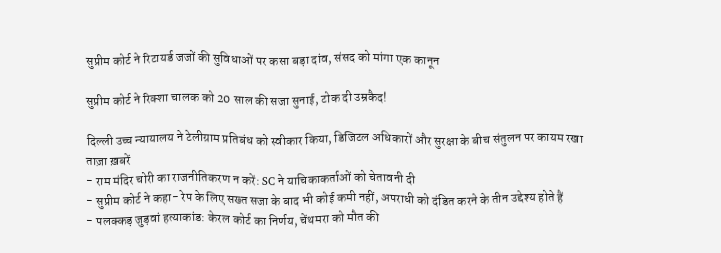सुप्रीम कोर्ट ने रिटायर्ड जजों की सुविधाओं पर कसा बड़ा दांव, संसद को मांगा एक कानून

सुप्रीम कोर्ट ने रिक्शा चालक को 20 साल की सजा सुनाई, टोक दी उम्रकैद!

दिल्ली उच्च न्यायालय ने टेलीग्राम प्रतिबंध को स्वीकार किया, डिजिटल अधिकारों और सुरक्षा के बीच संतुलन पर कायम रखा
ताज़ा ख़बरें
- राम मंदिर चोरी का राजनीतिकरण न करें: SC ने याचिकाकर्ताओं को चेतावनी दी
- सुप्रीम कोर्ट ने कहा- रेप के लिए सख्त सजा के बाद भी कोई कमी नहीं, अपराधी को दंडित करने के तीन उद्देश्य होते हैं
- पलक्कड़ जुड़वां हत्याकांड: केरल कोर्ट का निर्णय, चेंथमरा को मौत की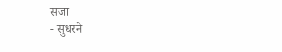सजा
- सुधरने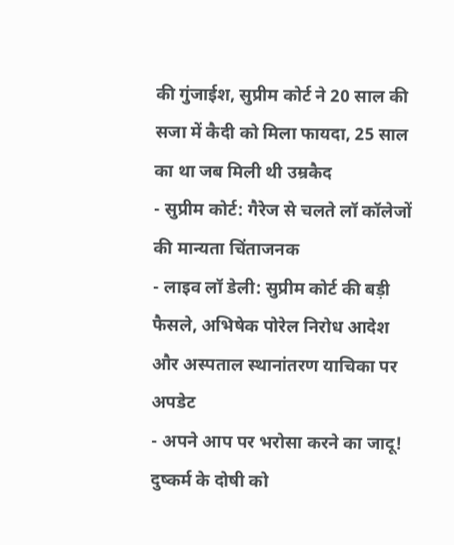की गुंजाईश, सुप्रीम कोर्ट ने 20 साल की सजा में कैदी को मिला फायदा, 25 साल का था जब मिली थी उम्रकैद
- सुप्रीम कोर्ट: गैरेज से चलते लॉ कॉलेजों की मान्यता चिंताजनक
- लाइव लॉ डेली: सुप्रीम कोर्ट की बड़ी फैसले, अभिषेक पोरेल निरोध आदेश और अस्पताल स्थानांतरण याचिका पर अपडेट
- अपने आप पर भरोसा करने का जादू! दुष्कर्म के दोषी को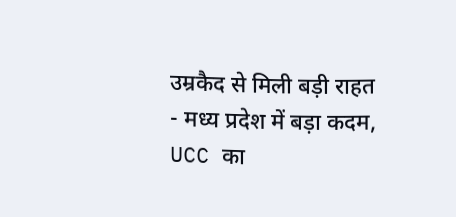उम्रकैद से मिली बड़ी राहत
- मध्य प्रदेश में बड़ा कदम, UCC का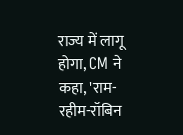राज्य में लागू होगा, CM ने कहा, 'राम-रहीम-रॉबिन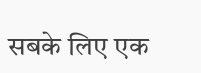सबके लिए एक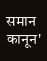समान कानून'